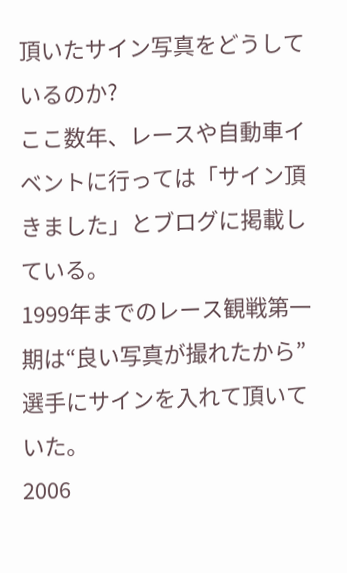頂いたサイン写真をどうしているのか?
ここ数年、レースや自動車イベントに行っては「サイン頂きました」とブログに掲載している。
1999年までのレース観戦第一期は“良い写真が撮れたから”選手にサインを入れて頂いていた。
2006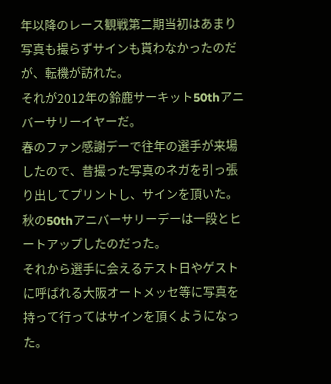年以降のレース観戦第二期当初はあまり写真も撮らずサインも貰わなかったのだが、転機が訪れた。
それが2012年の鈴鹿サーキット50thアニバーサリーイヤーだ。
春のファン感謝デーで往年の選手が来場したので、昔撮った写真のネガを引っ張り出してプリントし、サインを頂いた。秋の50thアニバーサリーデーは一段とヒートアップしたのだった。
それから選手に会えるテスト日やゲストに呼ばれる大阪オートメッセ等に写真を持って行ってはサインを頂くようになった。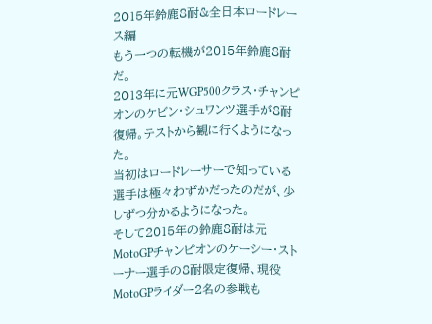2015年鈴鹿8耐&全日本ロードレース編
もう一つの転機が2015年鈴鹿8耐だ。
2013年に元WGP500クラス・チャンピオンのケビン・シュワンツ選手が8耐復帰。テストから観に行くようになった。
当初はロードレーサーで知っている選手は極々わずかだったのだが、少しずつ分かるようになった。
そして2015年の鈴鹿8耐は元MotoGPチャンピオンのケーシー・ストーナー選手の8耐限定復帰、現役MotoGPライダー2名の参戦も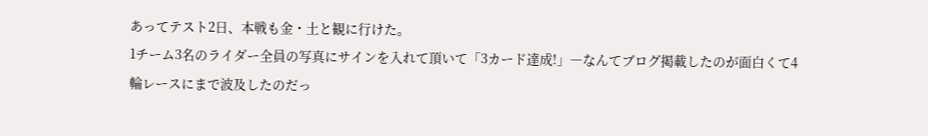あってテスト2日、本戦も金・土と観に行けた。
1チーム3名のライダー全員の写真にサインを入れて頂いて「3カード達成!」―なんてブログ掲載したのが面白くて4輪レースにまで波及したのだっ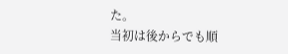た。
当初は後からでも順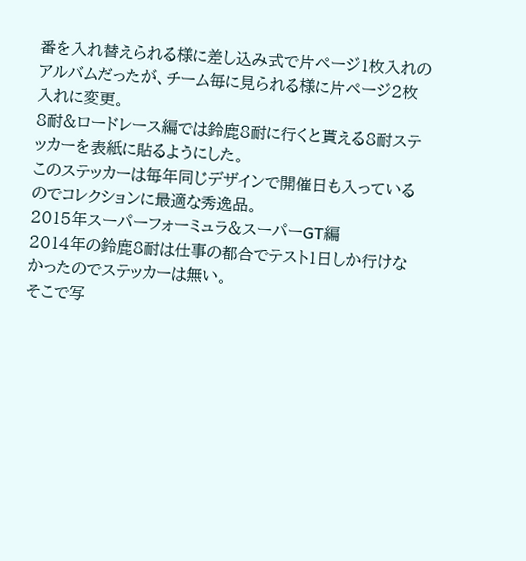番を入れ替えられる様に差し込み式で片ページ1枚入れのアルバムだったが、チーム毎に見られる様に片ページ2枚入れに変更。
8耐&ロードレース編では鈴鹿8耐に行くと貰える8耐ステッカーを表紙に貼るようにした。
このステッカーは毎年同じデザインで開催日も入っているのでコレクションに最適な秀逸品。
2015年スーパーフォーミュラ&スーパーGT編
2014年の鈴鹿8耐は仕事の都合でテスト1日しか行けなかったのでステッカーは無い。
そこで写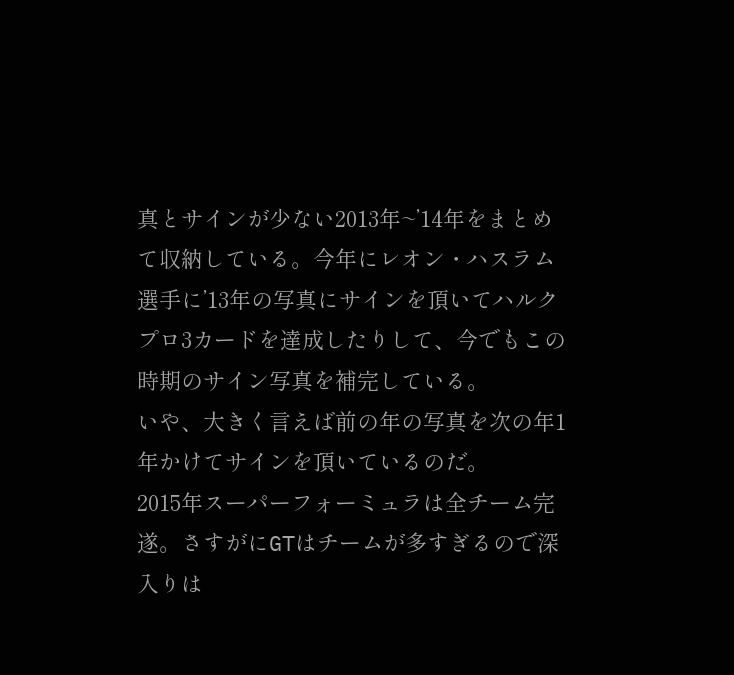真とサインが少ない2013年~’14年をまとめて収納している。今年にレオン・ハスラム選手に’13年の写真にサインを頂いてハルクプロ3カードを達成したりして、今でもこの時期のサイン写真を補完している。
いや、大きく言えば前の年の写真を次の年1年かけてサインを頂いているのだ。
2015年スーパーフォーミュラは全チーム完遂。さすがにGTはチームが多すぎるので深入りは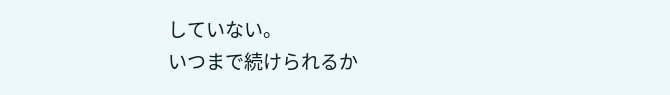していない。
いつまで続けられるか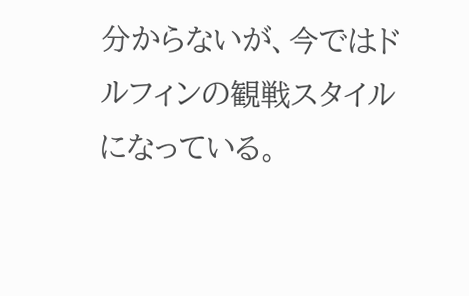分からないが、今ではドルフィンの観戦スタイルになっている。